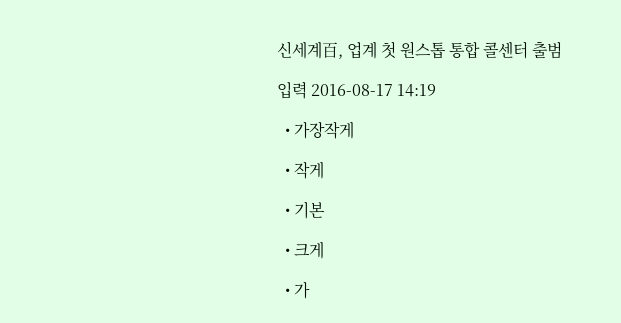신세계百, 업계 첫 원스톱 통합 콜센터 출범

입력 2016-08-17 14:19

  • 가장작게

  • 작게

  • 기본

  • 크게

  • 가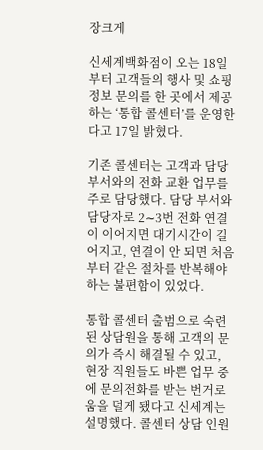장크게

신세계백화점이 오는 18일부터 고객들의 행사 및 쇼핑정보 문의를 한 곳에서 제공하는 ‘통합 콜센터’를 운영한다고 17일 밝혔다.

기존 콜센터는 고객과 담당 부서와의 전화 교환 업무를 주로 담당했다. 담당 부서와 담당자로 2∼3번 전화 연결이 이어지면 대기시간이 길어지고, 연결이 안 되면 처음부터 같은 절차를 반복해야 하는 불편함이 있었다.

통합 콜센터 출범으로 숙련된 상담원을 통해 고객의 문의가 즉시 해결될 수 있고, 현장 직원들도 바쁜 업무 중에 문의전화를 받는 번거로움을 덜게 됐다고 신세계는 설명했다. 콜센터 상담 인원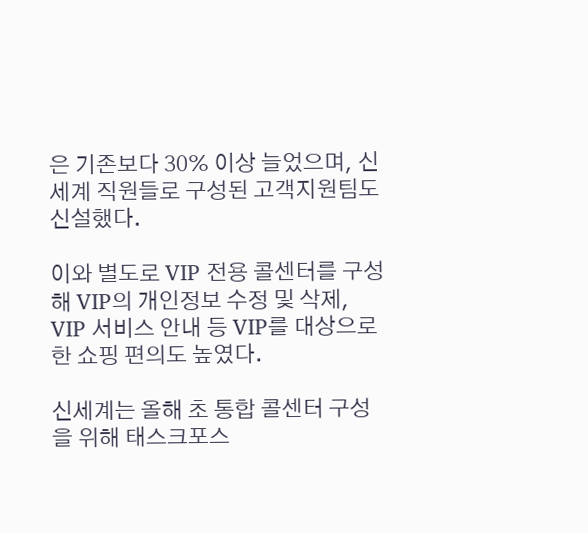은 기존보다 30% 이상 늘었으며, 신세계 직원들로 구성된 고객지원팀도 신설했다.

이와 별도로 VIP 전용 콜센터를 구성해 VIP의 개인정보 수정 및 삭제, VIP 서비스 안내 등 VIP를 대상으로 한 쇼핑 편의도 높였다.

신세계는 올해 초 통합 콜센터 구성을 위해 태스크포스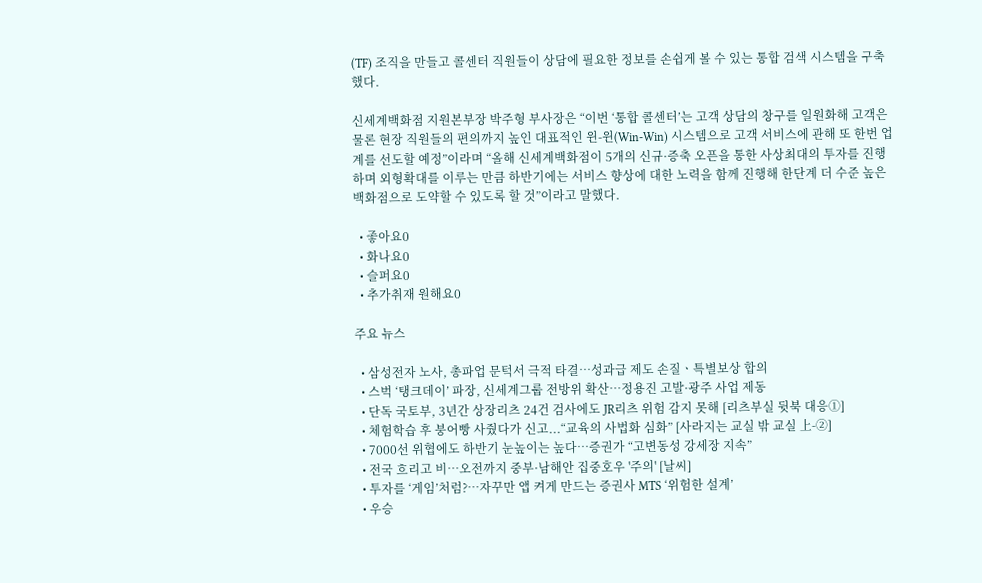(TF) 조직을 만들고 콜센터 직원들이 상담에 필요한 정보를 손쉽게 볼 수 있는 통합 검색 시스템을 구축했다.

신세계백화점 지원본부장 박주형 부사장은 “이번 ‘통합 콜센터’는 고객 상담의 창구를 일원화해 고객은 물론 현장 직원들의 편의까지 높인 대표적인 윈-윈(Win-Win) 시스템으로 고객 서비스에 관해 또 한번 업계를 선도할 예정”이라며 “올해 신세계백화점이 5개의 신규·증축 오픈을 통한 사상최대의 투자를 진행하며 외형확대를 이루는 만큼 하반기에는 서비스 향상에 대한 노력을 함께 진행해 한단계 더 수준 높은 백화점으로 도약할 수 있도록 할 것”이라고 말했다.

  • 좋아요0
  • 화나요0
  • 슬퍼요0
  • 추가취재 원해요0

주요 뉴스

  • 삼성전자 노사, 총파업 문턱서 극적 타결…성과급 제도 손질ㆍ특별보상 합의
  • 스벅 ‘탱크데이’ 파장, 신세계그룹 전방위 확산…정용진 고발·광주 사업 제동
  • 단독 국토부, 3년간 상장리츠 24건 검사에도 JR리츠 위험 감지 못해 [리츠부실 뒷북 대응①]
  • 체험학습 후 붕어빵 사줬다가 신고...“교육의 사법화 심화” [사라지는 교실 밖 교실 上-②]
  • 7000선 위협에도 하반기 눈높이는 높다…증권가 “고변동성 강세장 지속”
  • 전국 흐리고 비…오전까지 중부·남해안 집중호우 '주의' [날씨]
  • 투자를 ‘게임’처럼?⋯자꾸만 앱 켜게 만드는 증권사 MTS ‘위험한 설계’
  • 우승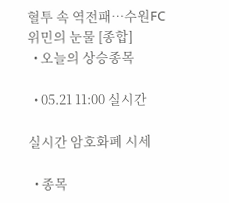혈투 속 역전패…수원FC 위민의 눈물 [종합]
  • 오늘의 상승종목

  • 05.21 11:00 실시간

실시간 암호화폐 시세

  • 종목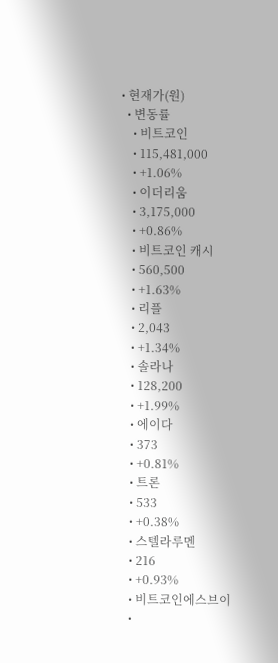• 현재가(원)
  • 변동률
    • 비트코인
    • 115,481,000
    • +1.06%
    • 이더리움
    • 3,175,000
    • +0.86%
    • 비트코인 캐시
    • 560,500
    • +1.63%
    • 리플
    • 2,043
    • +1.34%
    • 솔라나
    • 128,200
    • +1.99%
    • 에이다
    • 373
    • +0.81%
    • 트론
    • 533
    • +0.38%
    • 스텔라루멘
    • 216
    • +0.93%
    • 비트코인에스브이
    •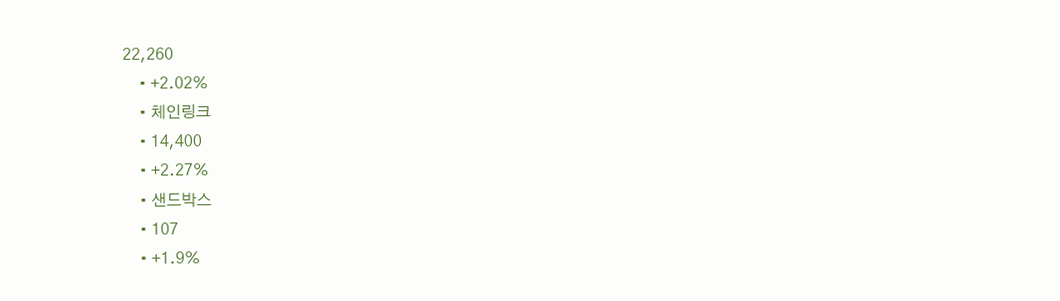22,260
    • +2.02%
    • 체인링크
    • 14,400
    • +2.27%
    • 샌드박스
    • 107
    • +1.9%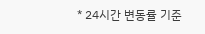* 24시간 변동률 기준